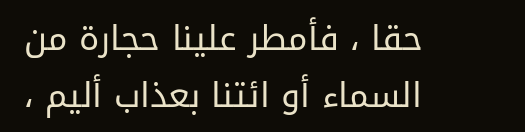حقا ، فأمطر علينا حجارة من السماء أو ائتنا بعذاب أليم ،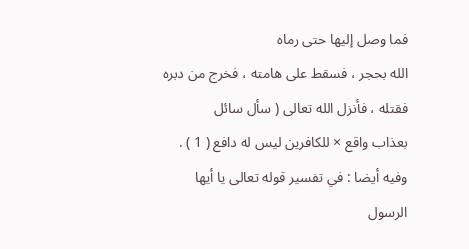فما وصل إليها حتى رماه
الله بحجر ، فسقط على هامته ، فخرج من دبره فقتله ، فأنزل الله تعالى ( سأل سائل
بعذاب واقع × للكافرين ليس له دافع ( 1 ) .
وفيه أيضا : في تفسير قوله تعالى يا أيها الرسول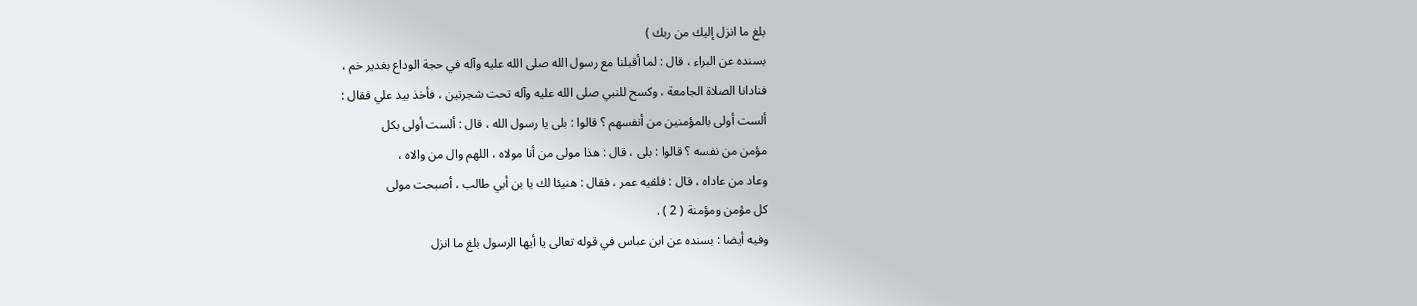بلغ ما انزل إليك من ربك )
بسنده عن البراء ، قال : لما أقبلنا مع رسول الله صلى الله عليه وآله في حجة الوداع بغدير خم ،
فنادانا الصلاة الجامعة ، وكسح للنبي صلى الله عليه وآله تحت شجرتين ، فأخذ بيد علي فقال :
ألست أولى بالمؤمنين من أنفسهم ؟ قالوا : بلى يا رسول الله ، قال : ألست أولى بكل
مؤمن من نفسه ؟ قالوا : بلى ، قال : هذا مولى من أنا مولاه ، اللهم وال من والاه ،
وعاد من عاداه ، قال : فلقيه عمر ، فقال : هنيئا لك يا بن أبي طالب ، أصبحت مولى
كل مؤمن ومؤمنة ( 2 ) .
وفيه أيضا : بسنده عن ابن عباس في قوله تعالى يا أيها الرسول بلغ ما انزل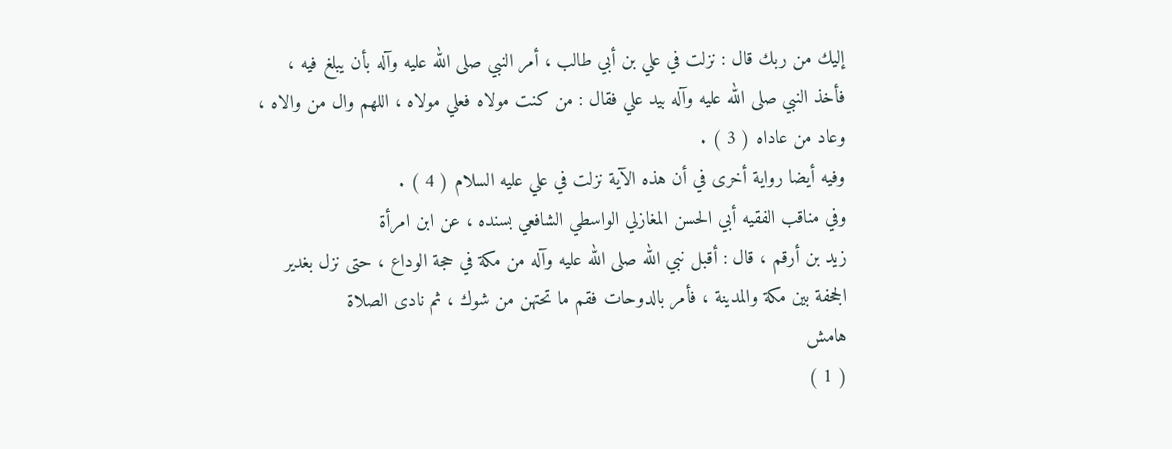إليك من ربك قال : نزلت في علي بن أبي طالب ، أمر النبي صلى الله عليه وآله بأن يبلغ فيه ،
فأخذ النبي صلى الله عليه وآله بيد علي فقال : من كنت مولاه فعلي مولاه ، اللهم وال من والاه ،
وعاد من عاداه ( 3 ) .
وفيه أيضا رواية أخرى في أن هذه الآية نزلت في علي عليه السلام ( 4 ) .
وفي مناقب الفقيه أبي الحسن المغازلي الواسطي الشافعي بسنده ، عن ابن امرأة
زيد بن أرقم ، قال : أقبل نبي الله صلى الله عليه وآله من مكة في حجة الوداع ، حتى نزل بغدير
الجحفة بين مكة والمدينة ، فأمر بالدوحات فقم ما تحتهن من شوك ، ثم نادى الصلاة
هامش
( 1 )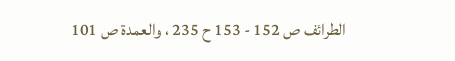الطرائف ص 152 - 153 ح 235 ، والعمدة ص 101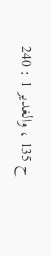ح 135 ، والغدير 1 : 240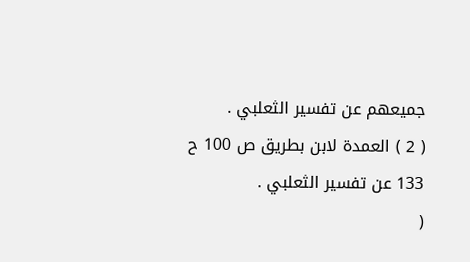جميعهم عن تفسير الثعلبي .
( 2 ) العمدة لابن بطريق ص 100 ح 133 عن تفسير الثعلبي .
(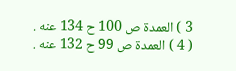3 ) العمدة ص 100 ح 134 عنه .
( 4 ) العمدة ص 99 ح 132 عنه .